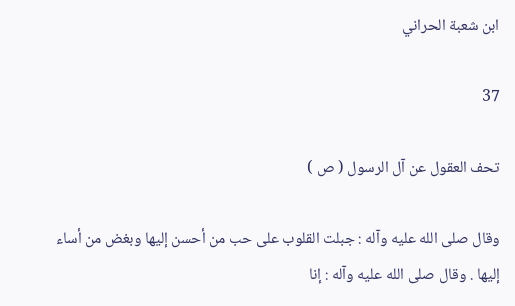ابن شعبة الحراني

37

تحف العقول عن آل الرسول ( ص )

وقال صلى الله عليه وآله : جبلت القلوب على حب من أحسن إليها وبغض من أساء إليها . وقال صلى الله عليه وآله : إنا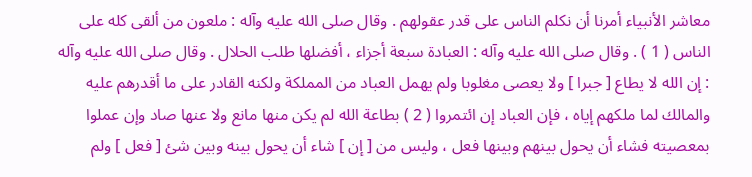معاشر الأنبياء أمرنا أن نكلم الناس على قدر عقولهم . وقال صلى الله عليه وآله : ملعون من ألقى كله على الناس ( 1 ) . وقال صلى الله عليه وآله : العبادة سبعة أجزاء ، أفضلها طلب الحلال . وقال صلى الله عليه وآله : إن الله لا يطاع [ جبرا ] ولا يعصى مغلوبا ولم يهمل العباد من المملكة ولكنه القادر على ما أقدرهم عليه والمالك لما ملكهم إياه ، فإن العباد إن ائتمروا ( 2 ) بطاعة الله لم يكن منها مانع ولا عنها صاد وإن عملوا بمعصيته فشاء أن يحول بينهم وبينها فعل ، وليس من [ إن ] شاء أن يحول بينه وبين شئ [ فعل ] ولم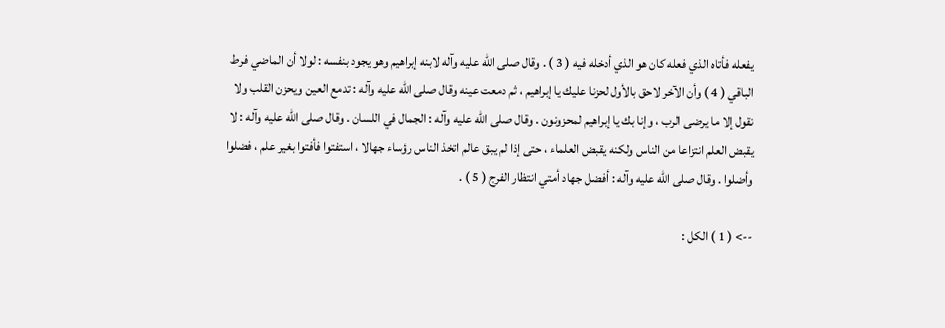يفعله فأتاه الذي فعله كان هو الذي أدخله فيه ( 3 ) . وقال صلى الله عليه وآله لابنه إبراهيم وهو يجود بنفسه : لولا أن الماضي فرط الباقي ( 4 ) وأن الآخر لاحق بالأول لحزنا عليك يا إبراهيم ، ثم دمعت عينه وقال صلى الله عليه وآله : تدمع العين ويحزن القلب ولا نقول إلا ما يرضى الرب ، وإنا بك يا إبراهيم لمحزونون . وقال صلى الله عليه وآله : الجمال في اللسان . وقال صلى الله عليه وآله : لا يقبض العلم انتزاعا من الناس ولكنه يقبض العلماء ، حتى إذا لم يبق عالم اتخذ الناس رؤساء جهالا ، استفتوا فأفتوا بغير علم ، فضلوا وأضلوا . وقال صلى الله عليه وآله : أفضل جهاد أمتي انتظار الفرج ( 5 ) .

--> ( 1 ) الكل :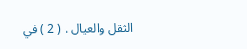الثقل والعيال . ( 2 ) في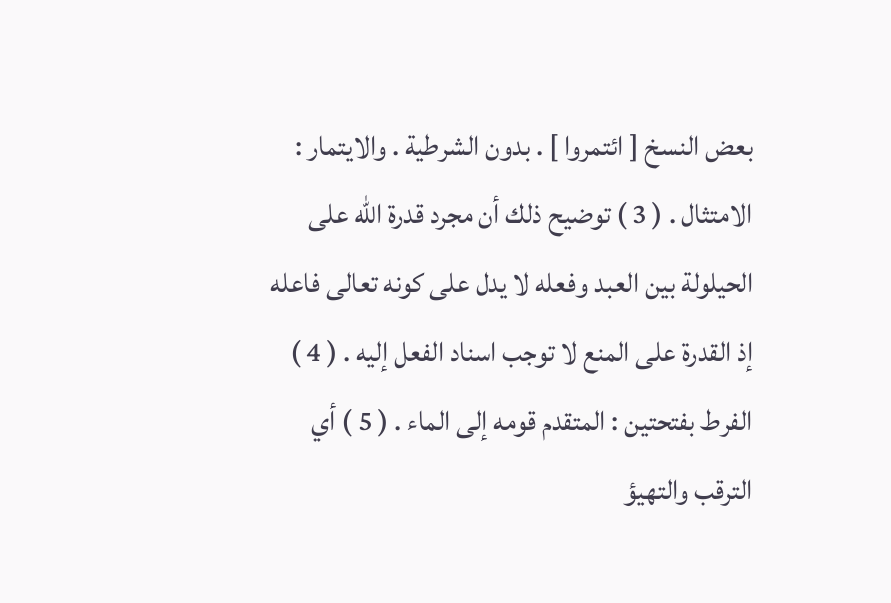بعض النسخ [ ائتمروا ] . بدون الشرطية . والايتمار : الامتثال . ( 3 ) توضيح ذلك أن مجرد قدرة الله على الحيلولة بين العبد وفعله لا يدل على كونه تعالى فاعله إذ القدرة على المنع لا توجب اسناد الفعل إليه . ( 4 ) الفرط بفتحتين : المتقدم قومه إلى الماء . ( 5 ) أي الترقب والتهيؤ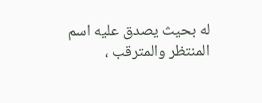له بحيث يصدق عليه اسم المنتظر والمترقب ،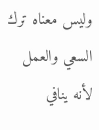وليس معناه ترك السعي والعمل لأنه ينافي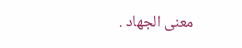معنى الجهاد .